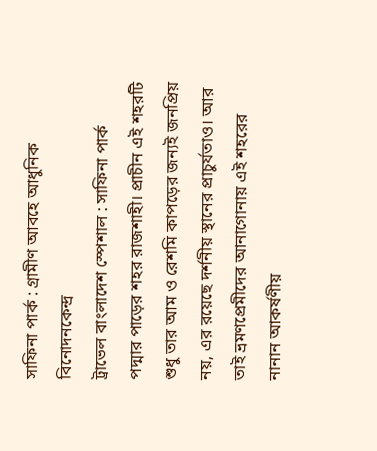সাফিনা পার্ক : গ্রামীণ আবহে আধুনিক বিনোদনকেন্দ্র
ট্রাভেল বাংলাদেশ স্পেশাল : সাফিনা পার্ক
পদ্মার পাড়ের শহর রাজশাহী। প্রাচীন এই শহরটি শুধু তার আম ও রেশমি কাপড়ের জন্যই জনপ্রিয় নয়, এর রয়েছে দর্শনীয় স্থানের প্রাচুর্যতাও। আর তাই ভ্রমণপ্রেমীদের আনাগোনায় এই শহরের নানান আকর্ষণীয়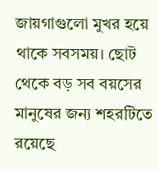জায়গাগুলো মুখর হয়ে থাকে সবসময়। ছোট থেকে বড় সব বয়সের মানুষের জন্য শহরটিতে রয়েছে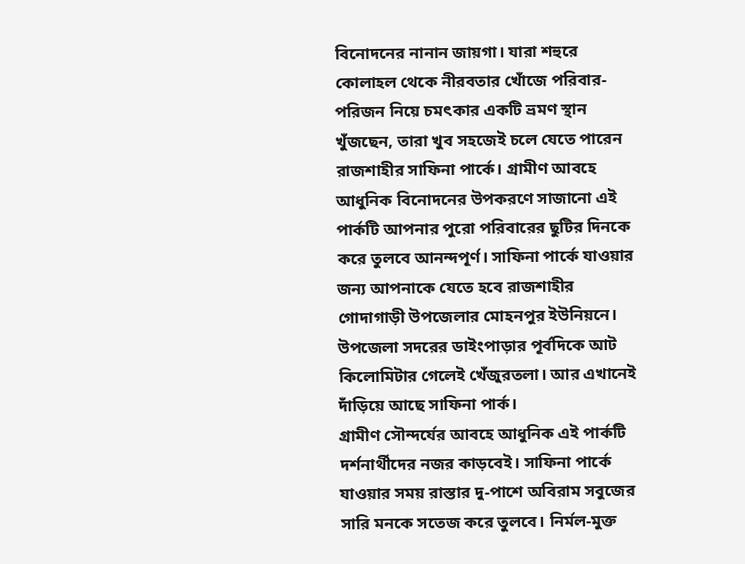বিনোদনের নানান জায়গা। যারা শহুরে কোলাহল থেকে নীরবতার খোঁজে পরিবার-পরিজন নিয়ে চমৎকার একটি ভ্রমণ স্থান খুঁজছেন, তারা খুব সহজেই চলে যেতে পারেন রাজশাহীর সাফিনা পার্কে। গ্রামীণ আবহে আধুনিক বিনোদনের উপকরণে সাজানো এই পার্কটি আপনার পুরো পরিবারের ছুটির দিনকে করে তুলবে আনন্দপূর্ণ। সাফিনা পার্কে যাওয়ার জন্য আপনাকে যেতে হবে রাজশাহীর গোদাগাড়ী উপজেলার মোহনপুর ইউনিয়নে। উপজেলা সদরের ডাইংপাড়ার পূর্বদিকে আট কিলোমিটার গেলেই খেঁজুরতলা। আর এখানেই দাঁড়িয়ে আছে সাফিনা পার্ক।
গ্রামীণ সৌন্দর্যের আবহে আধুনিক এই পার্কটি দর্শনার্থীদের নজর কাড়বেই। সাফিনা পার্কে যাওয়ার সময় রাস্তার দু-পাশে অবিরাম সবুজের সারি মনকে সতেজ করে তুলবে। নির্মল-মুক্ত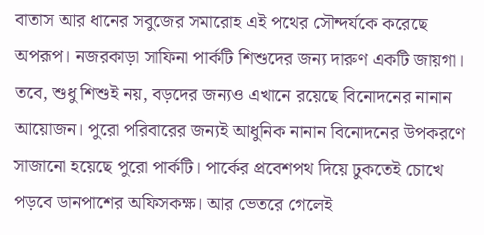বাতাস আর ধানের সবুজের সমারোহ এই পথের সৌন্দর্যকে করেছে অপরূপ। নজরকাড়া সাফিনা পার্কটি শিশুদের জন্য দারুণ একটি জায়গা। তবে, শুধু শিশুই নয়, বড়দের জন্যও এখানে রয়েছে বিনোদনের নানান আয়োজন। পুরো পরিবারের জন্যই আধুনিক নানান বিনোদনের উপকরণে সাজানো হয়েছে পুরো পার্কটি। পার্কের প্রবেশপথ দিয়ে ঢুকতেই চোখে পড়বে ডানপাশের অফিসকক্ষ। আর ভেতরে গেলেই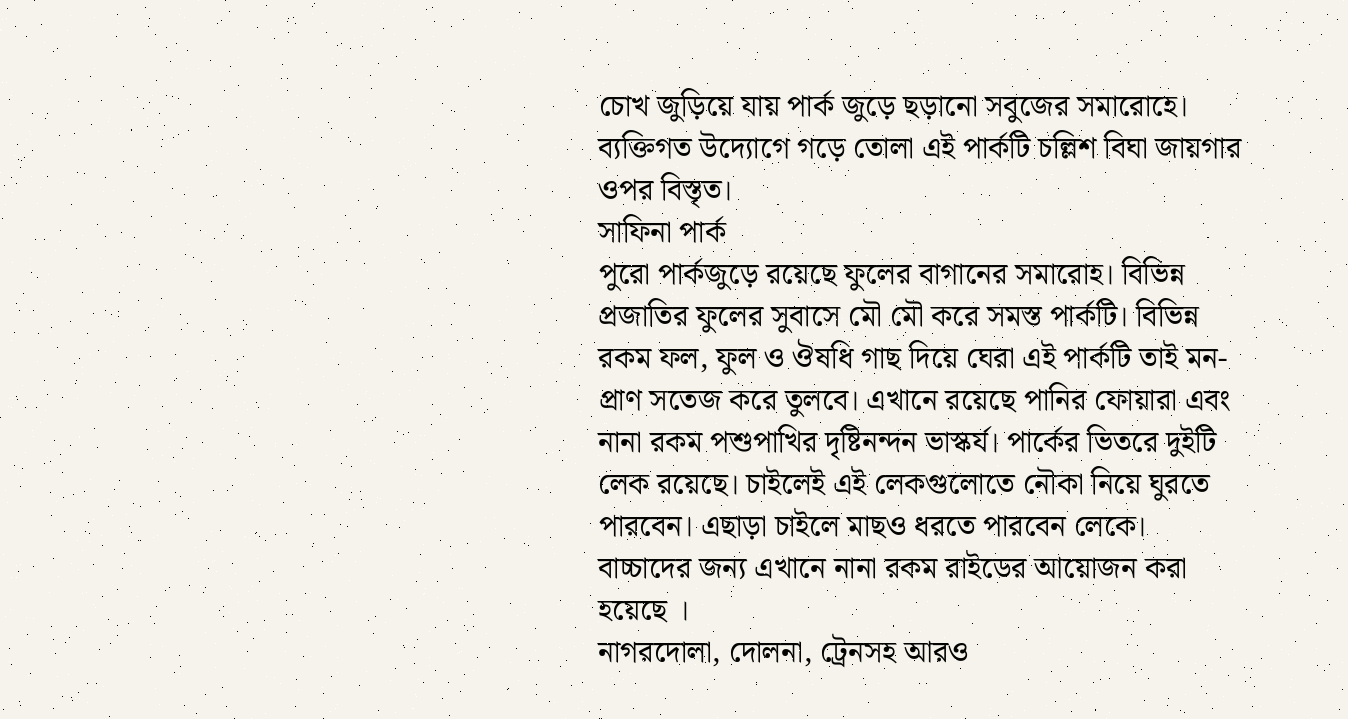চোখ জুড়িয়ে যায় পার্ক জুড়ে ছড়ানো সবুজের সমারোহে। ব্যক্তিগত উদ্যোগে গড়ে তোলা এই পার্কটি চল্লিশ বিঘা জায়গার ওপর বিস্তৃত।
সাফিনা পার্ক
পুরো পার্কজুড়ে রয়েছে ফুলের বাগানের সমারোহ। বিভিন্ন প্রজাতির ফুলের সুবাসে মৌ মৌ করে সমস্ত পার্কটি। বিভিন্ন রকম ফল, ফুল ও ঔষধি গাছ দিয়ে ঘেরা এই পার্কটি তাই মন-প্রাণ সতেজ করে তুলবে। এখানে রয়েছে পানির ফোয়ারা এবং নানা রকম পশুপাখির দৃষ্টিনন্দন ভাস্কর্য। পার্কের ভিতরে দুইটি লেক রয়েছে। চাইলেই এই লেকগুলোতে নৌকা নিয়ে ঘুরতে পারবেন। এছাড়া চাইলে মাছও ধরতে পারবেন লেকে। বাচ্চাদের জন্য এখানে নানা রকম রাইডের আয়োজন করা হয়েছে ।
নাগরদোলা, দোলনা, ট্রেনসহ আরও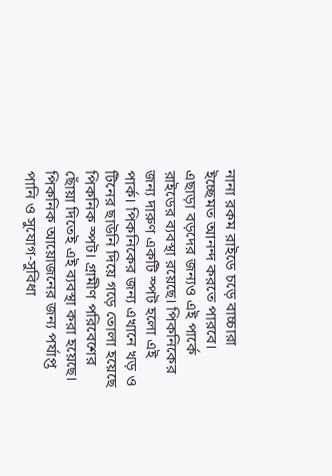নানা রকম রাইডে চড়ে বাচ্চারা ইচ্ছেমত আনন্দ করতে পারবে। এছাড়া বড়দের জন্যও এই পার্কে রাইডের ব্যবস্থা রয়েছে। পিকনিকের জন্য দারুণ একটি স্পট হলো এই পার্ক। পিকনিকের জন্য এখানে খড় ও টিনের ছাউনি দিয়ে গড়ে তোলা হয়েছে পিকনিক স্পট। গ্রামীণ পরিবেশের ছোঁয়া দিতেই এই ব্যবস্থা করা হয়েছে। পিকনিক আয়োজনের জন্য পর্যাপ্ত পানি ও সুযোগ-সুবিধা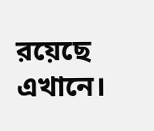রয়েছে এখানে।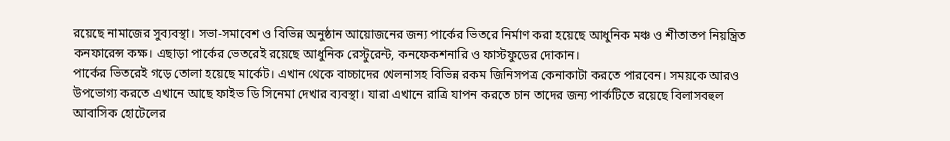রয়েছে নামাজের সুব্যবস্থা। সভা-সমাবেশ ও বিভিন্ন অনুষ্ঠান আয়োজনের জন্য পার্কের ভিতরে নির্মাণ করা হয়েছে আধুনিক মঞ্চ ও শীতাতপ নিয়ন্ত্রিত কনফারেন্স কক্ষ। এছাড়া পার্কের ভেতরেই রয়েছে আধুনিক রেস্টুরেন্ট, কনফেকশনারি ও ফাস্টফুডের দোকান।
পার্কের ভিতরেই গড়ে তোলা হয়েছে মার্কেট। এখান থেকে বাচ্চাদের খেলনাসহ বিভিন্ন রকম জিনিসপত্র কেনাকাটা করতে পারবেন। সময়কে আরও উপভোগ্য করতে এখানে আছে ফাইভ ডি সিনেমা দেখার ব্যবস্থা। যারা এখানে রাত্রি যাপন করতে চান তাদের জন্য পার্কটিতে রয়েছে বিলাসবহুল আবাসিক হোটেলের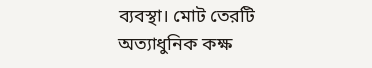ব্যবস্থা। মোট তেরটি অত্যাধুনিক কক্ষ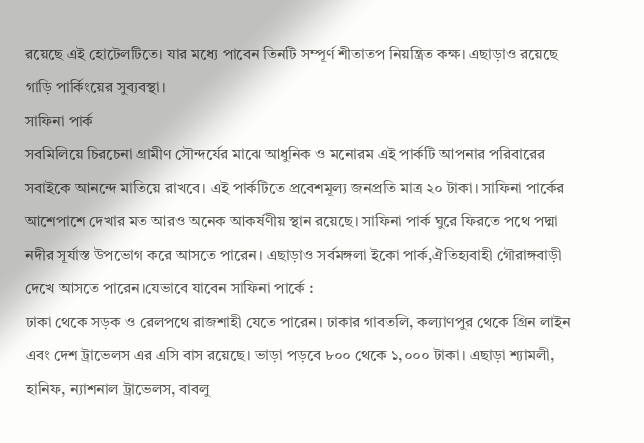রয়েছে এই হোটেলটিতে। যার মধ্যে পাবেন তিনটি সম্পূর্ণ শীতাতপ নিয়ন্ত্রিত কক্ষ। এছাড়াও রয়েছে গাড়ি পার্কিংয়ের সুব্যবস্থা।
সাফিনা পার্ক
সবমিলিয়ে চিরচেনা গ্রামীণ সৌন্দর্যের মাঝে আধুনিক ও মনোরম এই পার্কটি আপনার পরিবারের সবাইকে আনন্দে মাতিয়ে রাখবে। এই পার্কটিতে প্রবেশমূল্য জনপ্রতি মাত্র ২০ টাকা। সাফিনা পার্কের আশেপাশে দেখার মত আরও অনেক আকর্ষণীয় স্থান রয়েছে। সাফিনা পার্ক ঘুরে ফিরতে পথে পদ্মা নদীর সূর্যাস্ত উপভোগ করে আসতে পারেন। এছাড়াও সর্বমঙ্গলা ইকো পার্ক,ঐতিহ্যবাহী গৌরাঙ্গবাড়ী দেখে আসতে পারেন।যেভাবে যাবেন সাফিনা পার্কে :
ঢাকা থেকে সড়ক ও রেলপথে রাজশাহী যেতে পারেন। ঢাকার গাবতলি, কল্যাণপুর থেকে গ্রিন লাইন এবং দেশ ট্রাভেলস এর এসি বাস রয়েছে। ভাড়া পড়বে ৮০০ থেকে ১,০০০ টাকা। এছাড়া শ্যামলী, হানিফ, ন্যাশনাল ট্রাভেলস, বাবলু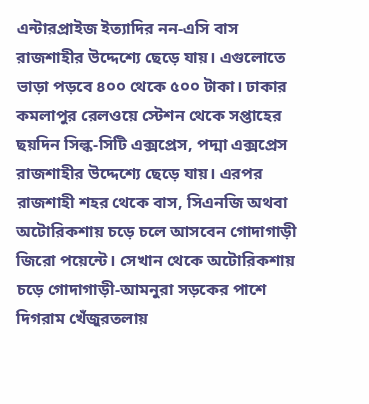এন্টারপ্রাইজ ইত্যাদির নন-এসি বাস রাজশাহীর উদ্দেশ্যে ছেড়ে যায়। এগুলোতে ভাড়া পড়বে ৪০০ থেকে ৫০০ টাকা। ঢাকার কমলাপুর রেলওয়ে স্টেশন থেকে সপ্তাহের ছয়দিন সিল্ক-সিটি এক্সপ্রেস, পদ্মা এক্সপ্রেস রাজশাহীর উদ্দেশ্যে ছেড়ে যায়। এরপর রাজশাহী শহর থেকে বাস, সিএনজি অথবা অটোরিকশায় চড়ে চলে আসবেন গোদাগাড়ী জিরো পয়েন্টে। সেখান থেকে অটোরিকশায় চড়ে গোদাগাড়ী-আমনুরা সড়কের পাশে দিগরাম খেঁজুরতলায়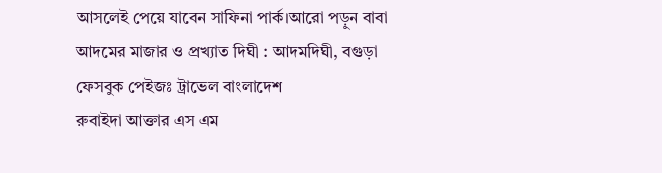আসলেই পেয়ে যাবেন সাফিনা পার্ক।আরো পড়ুন বাবা আদমের মাজার ও প্রখ্যাত দিঘী : আদমদিঘী, বগুড়া
ফেসবুক পেইজঃ ট্রাভেল বাংলাদেশ
রুবাইদা আক্তার এস এম